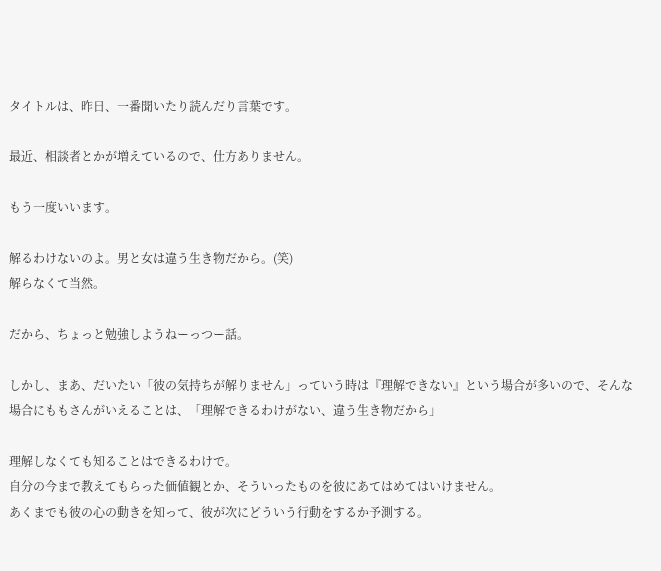タイトルは、昨日、一番聞いたり読んだり言葉です。

最近、相談者とかが増えているので、仕方ありません。

もう一度いいます。

解るわけないのよ。男と女は違う生き物だから。(笑)
解らなくて当然。

だから、ちょっと勉強しようねーっつー話。

しかし、まあ、だいたい「彼の気持ちが解りません」っていう時は『理解できない』という場合が多いので、そんな場合にももさんがいえることは、「理解できるわけがない、違う生き物だから」

理解しなくても知ることはできるわけで。
自分の今まで教えてもらった価値観とか、そういったものを彼にあてはめてはいけません。
あくまでも彼の心の動きを知って、彼が次にどういう行動をするか予測する。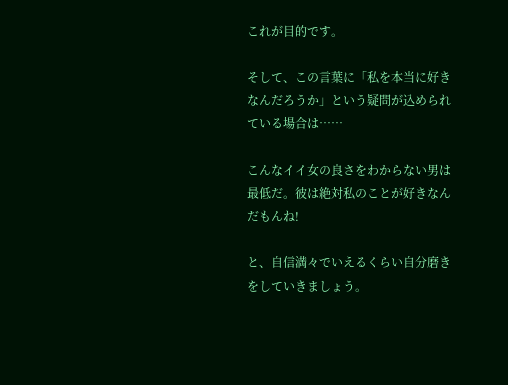これが目的です。

そして、この言葉に「私を本当に好きなんだろうか」という疑問が込められている場合は……

こんなイイ女の良さをわからない男は最低だ。彼は絶対私のことが好きなんだもんね!

と、自信満々でいえるくらい自分磨きをしていきましょう。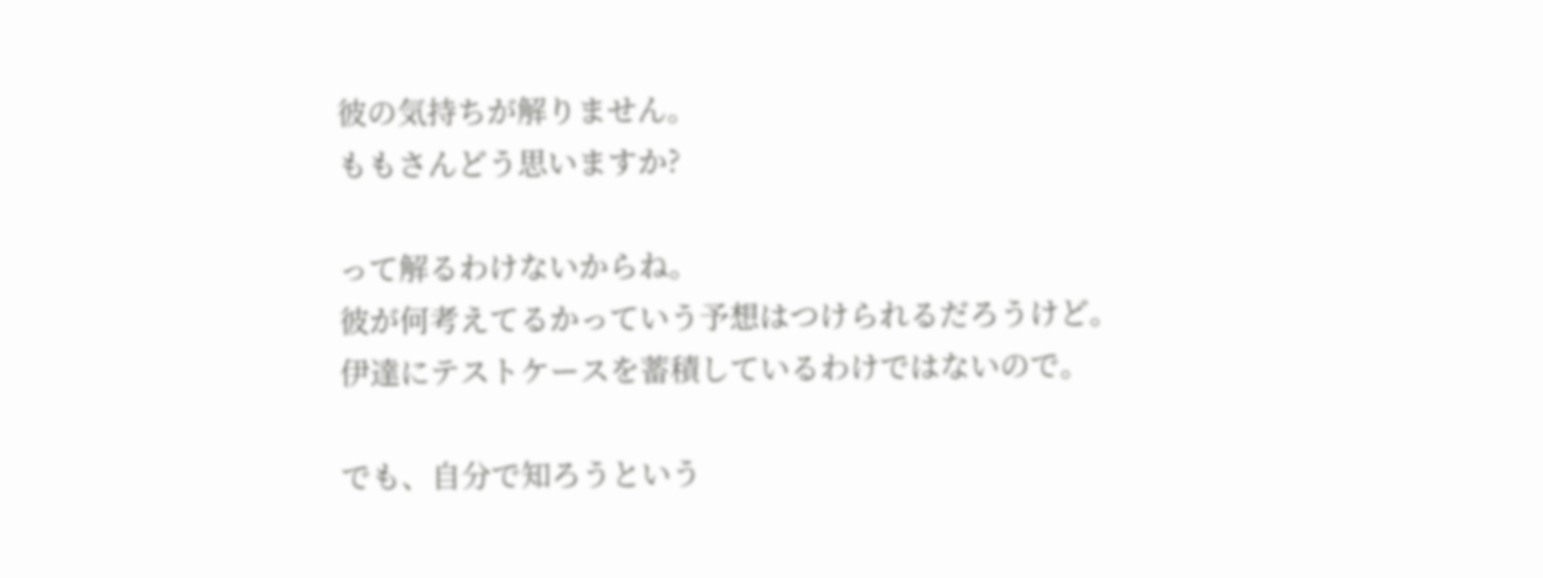彼の気持ちが解りません。
ももさんどう思いますか?

って解るわけないからね。
彼が何考えてるかっていう予想はつけられるだろうけど。
伊達にテストケースを蓄積しているわけではないので。

でも、自分で知ろうという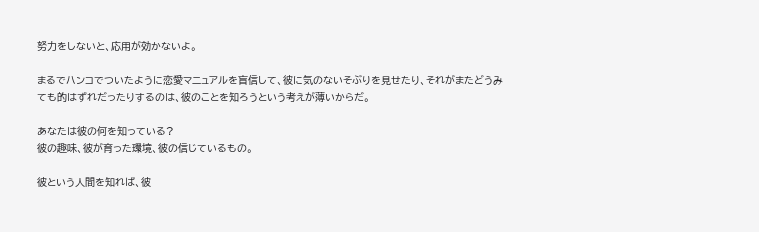努力をしないと、応用が効かないよ。

まるでハンコでついたように恋愛マニュアルを盲信して、彼に気のないそぶりを見せたり、それがまたどうみても的はずれだったりするのは、彼のことを知ろうという考えが薄いからだ。

あなたは彼の何を知っている?
彼の趣味、彼が育った環境、彼の信じているもの。

彼という人間を知れば、彼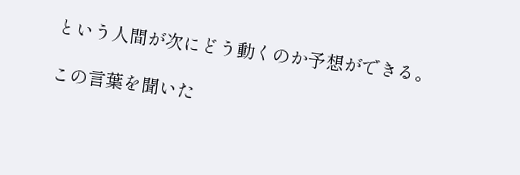という人間が次にどう動くのか予想ができる。

この言葉を聞いた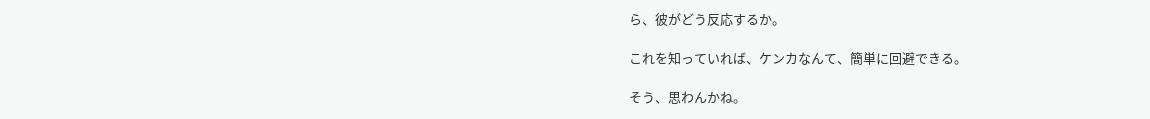ら、彼がどう反応するか。

これを知っていれば、ケンカなんて、簡単に回避できる。

そう、思わんかね。